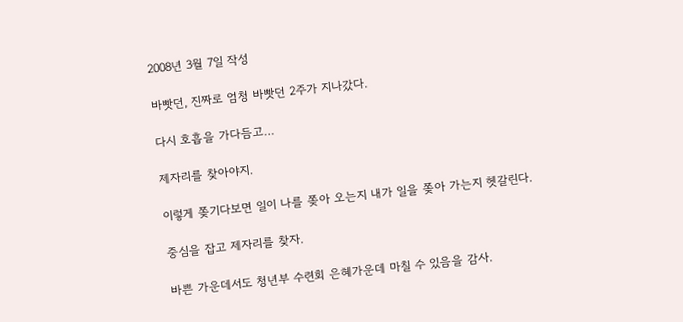2008년 3월 7일 작성

바빳던, 진짜로 엄청 바빳던 2주가 지나갔다.

다시 호흡을 가다듬고…

제자리를 찾아야지.

이렇게 쫒기다보면 일이 나를 쫒아 오는지 내가 일을 쫒아 가는지 헷갈린다.

중심을 잡고 제자리를 찾자.

바쁜 가운데서도 청년부 수련회 은혜가운데 마칠 수 있음을 감사.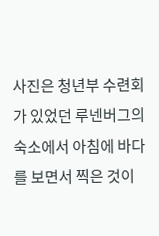사진은 청년부 수련회가 있었던 루넨버그의 숙소에서 아침에 바다를 보면서 찍은 것이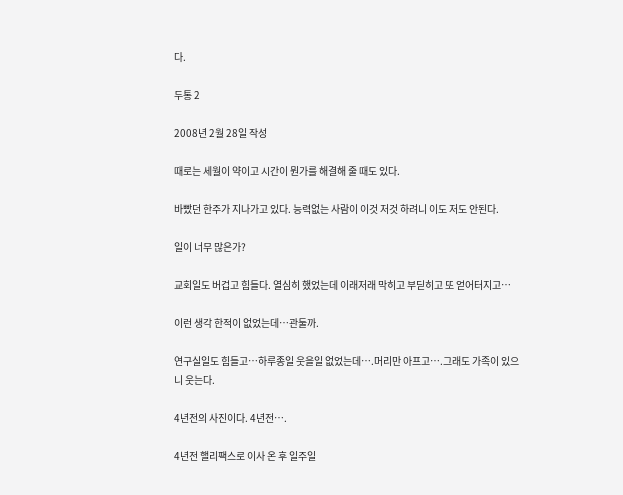다.

두통 2

2008년 2월 28일 작성

때로는 세월이 약이고 시간이 뭔가를 해결해 줄 때도 있다.

바빴던 한주가 지나가고 있다. 능력없는 사람이 이것 저것 하려니 이도 저도 안된다.

일이 너무 많은가?

교회일도 버겁고 힘들다. 열심히 했었는데 이래저래 막히고 부딛히고 또 얻어터지고…

이런 생각 한적이 없었는데…관둘까.

연구실일도 힘들고…하루종일 웃을일 없었는데….머리만 아프고….그래도 가족이 있으니 웃는다.

4년전의 사진이다. 4년전….

4년전 핼리팩스로 이사 온 후 일주일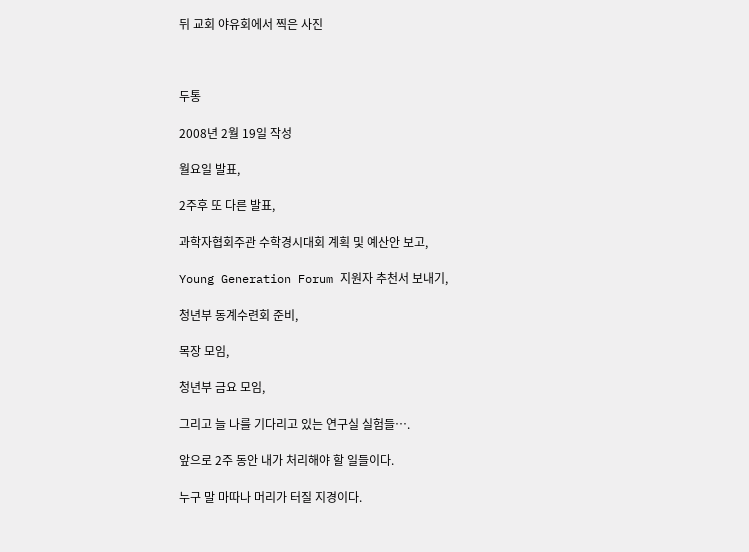뒤 교회 야유회에서 찍은 사진



두통

2008년 2월 19일 작성

월요일 발표,

2주후 또 다른 발표,

과학자협회주관 수학경시대회 계획 및 예산안 보고,

Young Generation Forum 지원자 추천서 보내기,

청년부 동계수련회 준비,

목장 모임,

청년부 금요 모임,

그리고 늘 나를 기다리고 있는 연구실 실험들….

앞으로 2주 동안 내가 처리해야 할 일들이다.

누구 말 마따나 머리가 터질 지경이다.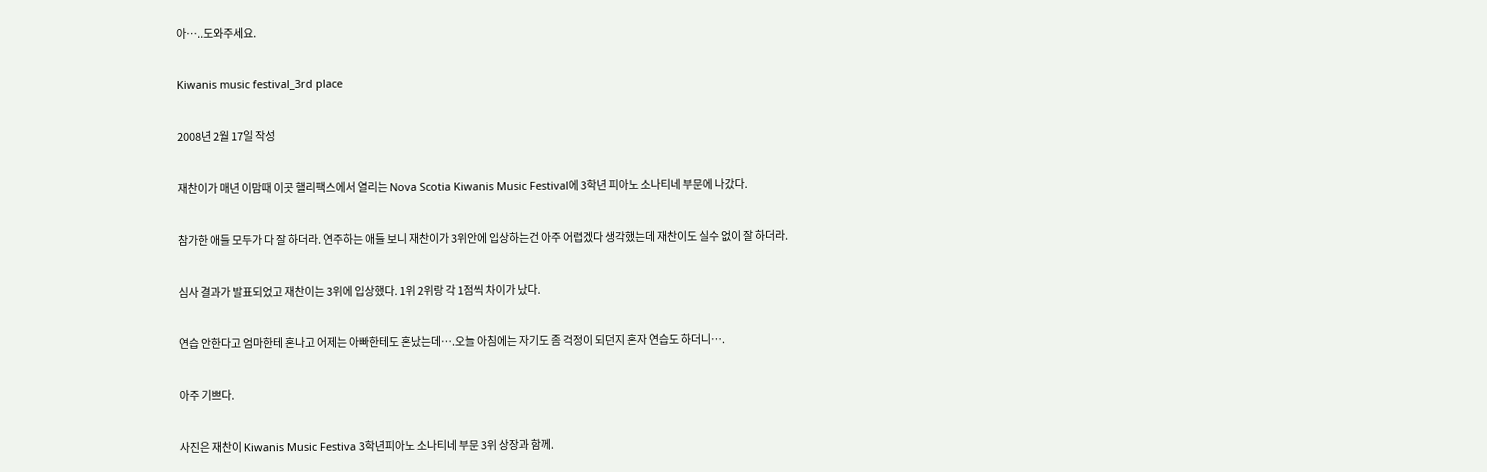아…..도와주세요.

Kiwanis music festival_3rd place

2008년 2월 17일 작성

재찬이가 매년 이맘때 이곳 핼리팩스에서 열리는 Nova Scotia Kiwanis Music Festival에 3학년 피아노 소나티네 부문에 나갔다.

참가한 애들 모두가 다 잘 하더라. 연주하는 애들 보니 재찬이가 3위안에 입상하는건 아주 어렵겠다 생각했는데 재찬이도 실수 없이 잘 하더라.

심사 결과가 발표되었고 재찬이는 3위에 입상했다. 1위 2위랑 각 1점씩 차이가 났다.

연습 안한다고 엄마한테 혼나고 어제는 아빠한테도 혼났는데….오늘 아침에는 자기도 좀 걱정이 되던지 혼자 연습도 하더니….

아주 기쁘다.

사진은 재찬이 Kiwanis Music Festiva 3학년피아노 소나티네 부문 3위 상장과 함께.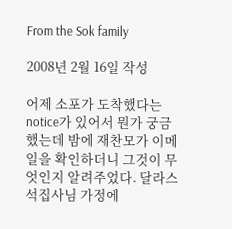From the Sok family

2008년 2월 16일 작성

어제 소포가 도착했다는 notice가 있어서 뭔가 궁금했는데 밤에 재찬모가 이메일을 확인하더니 그것이 무엇인지 알려주었다. 달라스 석집사님 가정에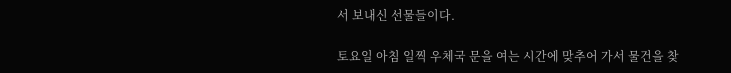서 보내신 선물들이다.

토요일 아침 일찍 우체국 문을 여는 시간에 맞추어 가서 물건을 찾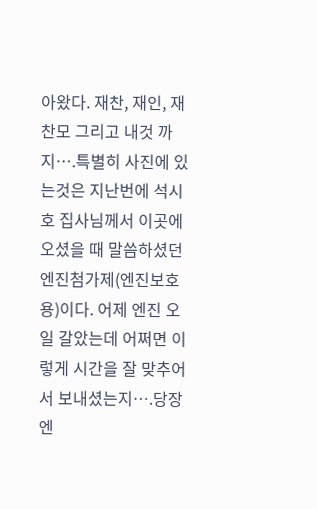아왔다. 재찬, 재인, 재찬모 그리고 내것 까지….특별히 사진에 있는것은 지난번에 석시호 집사님께서 이곳에 오셨을 때 말씀하셨던 엔진첨가제(엔진보호용)이다. 어제 엔진 오일 갈았는데 어쩌면 이렇게 시간을 잘 맞추어서 보내셨는지….당장 엔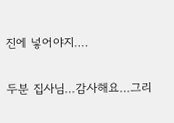진에 넣어야지….

두분 집사님…감사해요…그리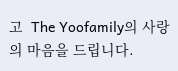고  The Yoofamily의 사랑의 마음을 드립니다.